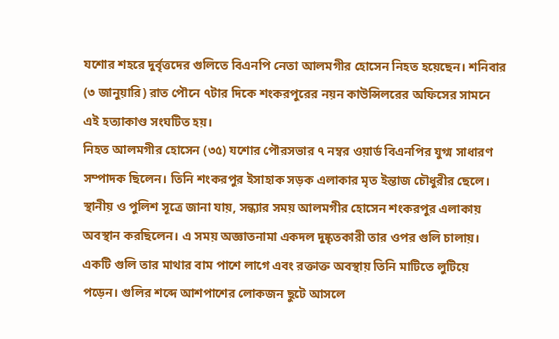যশোর শহরে দুর্বৃত্তদের গুলিতে বিএনপি নেতা আলমগীর হোসেন নিহত হয়েছেন। শনিবার (৩ জানুয়ারি) রাত পৌনে ৭টার দিকে শংকরপুরের নয়ন কাউন্সিলরের অফিসের সামনে এই হত্যাকাণ্ড সংঘটিত হয়।
নিহত আলমগীর হোসেন (৩৫) যশোর পৌরসভার ৭ নম্বর ওয়ার্ড বিএনপির যুগ্ম সাধারণ সম্পাদক ছিলেন। তিনি শংকরপুর ইসাহাক সড়ক এলাকার মৃত ইন্তাজ চৌধুরীর ছেলে।
স্থানীয় ও পুলিশ সূত্রে জানা যায়, সন্ধ্যার সময় আলমগীর হোসেন শংকরপুর এলাকায় অবস্থান করছিলেন। এ সময় অজ্ঞাতনামা একদল দুষ্কৃতকারী তার ওপর গুলি চালায়। একটি গুলি তার মাথার বাম পাশে লাগে এবং রক্তাক্ত অবস্থায় তিনি মাটিতে লুটিয়ে পড়েন। গুলির শব্দে আশপাশের লোকজন ছুটে আসলে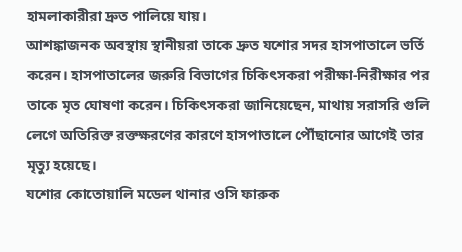হামলাকারীরা দ্রুত পালিয়ে যায়।
আশঙ্কাজনক অবস্থায় স্থানীয়রা তাকে দ্রুত যশোর সদর হাসপাতালে ভর্তি করেন। হাসপাতালের জরুরি বিভাগের চিকিৎসকরা পরীক্ষা-নিরীক্ষার পর তাকে মৃত ঘোষণা করেন। চিকিৎসকরা জানিয়েছেন, মাথায় সরাসরি গুলি লেগে অতিরিক্ত রক্তক্ষরণের কারণে হাসপাতালে পৌঁছানোর আগেই তার মৃত্যু হয়েছে।
যশোর কোতোয়ালি মডেল থানার ওসি ফারুক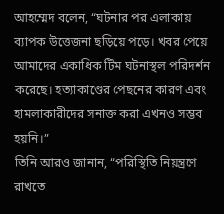আহম্মেদ বলেন, “ঘটনার পর এলাকায় ব্যাপক উত্তেজনা ছড়িয়ে পড়ে। খবর পেয়ে আমাদের একাধিক টিম ঘটনাস্থল পরিদর্শন করেছে। হত্যাকাণ্ডের পেছনের কারণ এবং হামলাকারীদের সনাক্ত করা এখনও সম্ভব হয়নি।”
তিনি আরও জানান, “পরিস্থিতি নিয়ন্ত্রণে রাখতে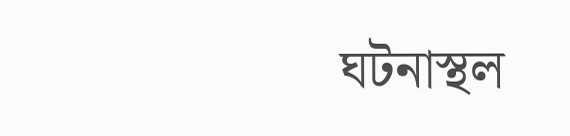ঘটনাস্থল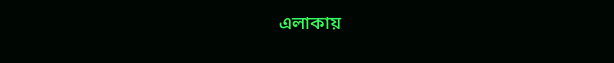এলাকায়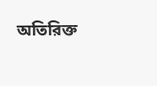অতিরিক্ত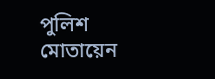পুলিশ মোতায়েন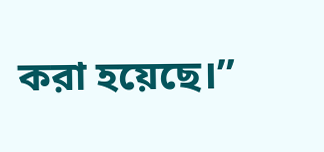করা হয়েছে।”